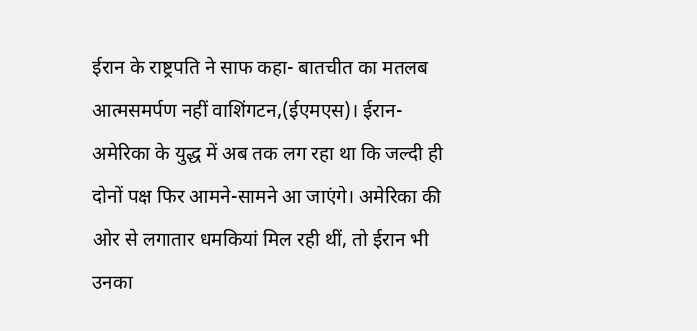ईरान के राष्ट्रपति ने साफ कहा- बातचीत का मतलब आत्मसमर्पण नहीं वाशिंगटन,(ईएमएस)। ईरान-अमेरिका के युद्ध में अब तक लग रहा था कि जल्दी ही दोनों पक्ष फिर आमने-सामने आ जाएंगे। अमेरिका की ओर से लगातार धमकियां मिल रही थीं, तो ईरान भी उनका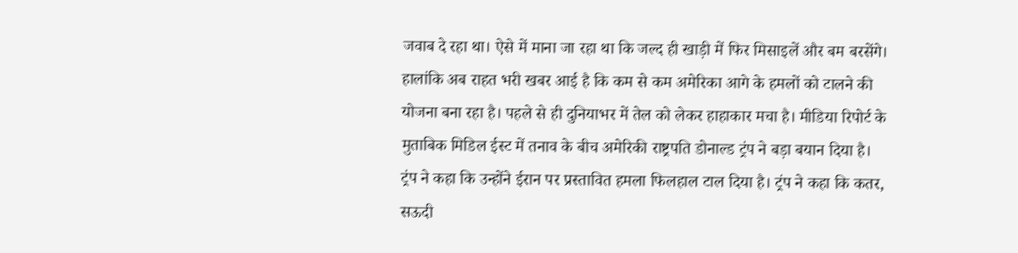जवाब दे रहा था। ऐसे में माना जा रहा था कि जल्द ही खाड़ी में फिर मिसाइलें और बम बरसेंगे। हालांकि अब राहत भरी खबर आई है कि कम से कम अमेरिका आगे के हमलों को टालने की योजना बना रहा है। पहले से ही दुनियाभर में तेल को लेकर हाहाकार मचा है। मीडिया रिपोर्ट के मुताबिक मिडिल ईस्ट में तनाव के बीच अमेरिकी राष्ट्रपति डोनाल्ड ट्रंप ने बड़ा बयान दिया है। ट्रंप ने कहा कि उन्होंने ईरान पर प्रस्तावित हमला फिलहाल टाल दिया है। ट्रंप ने कहा कि कतर, सऊदी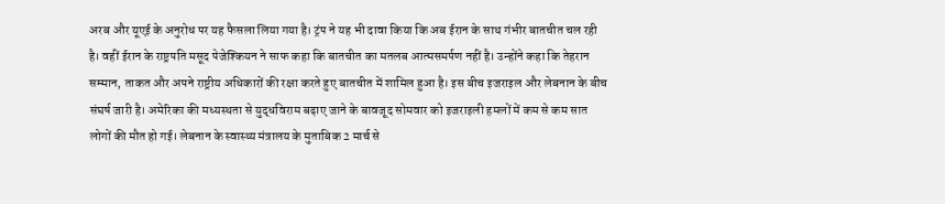अरब और यूएई के अनुरोध पर यह फैसला लिया गया है। ट्रंप ने यह भी दावा किया कि अब ईरान के साथ गंभीर बातचीत चल रही है। वहीं ईरान के राष्ट्रपति मसूद पेजेश्कियन ने साफ कहा कि बातचीत का मतलब आत्मसमर्पण नहीं है। उन्होंने कहा कि तेहरान सम्मान, ताकत और अपने राष्ट्रीय अधिकारों की रक्षा करते हुए बातचीत में शामिल हुआ है। इस बीच इजराइल और लेबनान के बीच संघर्ष जारी है। अमेरिका की मध्यस्थता से युद्धविराम बढ़ाए जाने के बावजूद सोमवार को इजराइली हमलों में कम से कम सात लोगों की मौत हो गई। लेबनान के स्वास्थ्य मंत्रालय के मुताबिक 2 मार्च से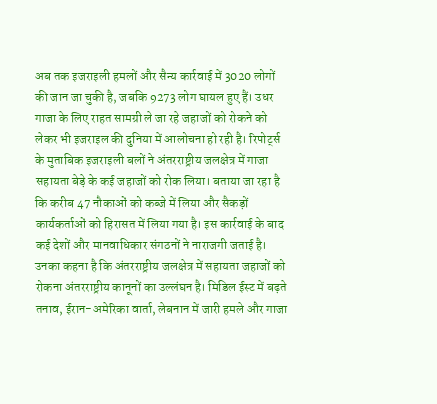अब तक इजराइली हमलों और सैन्य कार्रवाई में 3020 लोगों की जान जा चुकी है, जबकि 9273 लोग घायल हुए हैं। उधर गाजा के लिए राहत सामग्री ले जा रहे जहाजों को रोकने को लेकर भी इजराइल की दुनिया में आलोचना हो रही है। रिपोर्ट्स के मुताबिक इजराइली बलों ने अंतरराष्ट्रीय जलक्षेत्र में गाजा सहायता बेड़े के कई जहाजों को रोक लिया। बताया जा रहा है कि करीब 47 नौकाओं को कब्जे में लिया और सैकड़ों कार्यकर्ताओं को हिरासत में लिया गया है। इस कार्रवाई के बाद कई देशों और मानवाधिकार संगठनों ने नाराजगी जताई है। उनका कहना है कि अंतरराष्ट्रीय जलक्षेत्र में सहायता जहाजों को रोकना अंतरराष्ट्रीय कानूनों का उल्लंघन है। मिडिल ईस्ट में बढ़ते तनाव, ईरान-अमेरिका वार्ता, लेबनान में जारी हमले और गाजा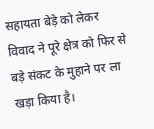सहायता बेड़े को लेकर विवाद ने पूरे क्षेत्र को फिर से बड़े संकट के मुहाने पर ला खड़ा किया है।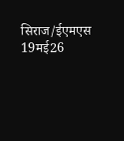सिराज/ईएमएस 19मई26